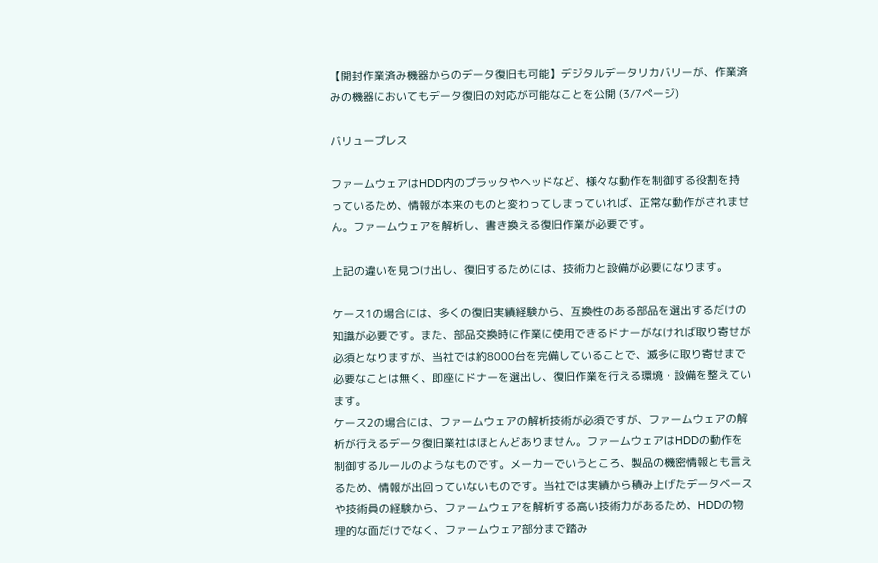【開封作業済み機器からのデータ復旧も可能】デジタルデータリカバリーが、作業済みの機器においてもデータ復旧の対応が可能なことを公開 (3/7ページ)

バリュープレス

ファームウェアはHDD内のプラッタやヘッドなど、様々な動作を制御する役割を持っているため、情報が本来のものと変わってしまっていれば、正常な動作がされません。ファームウェアを解析し、書き換える復旧作業が必要です。

上記の違いを見つけ出し、復旧するためには、技術力と設備が必要になります。

ケース1の場合には、多くの復旧実績経験から、互換性のある部品を選出するだけの知識が必要です。また、部品交換時に作業に使用できるドナーがなければ取り寄せが必須となりますが、当社では約8000台を完備していることで、滅多に取り寄せまで必要なことは無く、即座にドナーを選出し、復旧作業を行える環境・設備を整えています。
ケース2の場合には、ファームウェアの解析技術が必須ですが、ファームウェアの解析が行えるデータ復旧業社はほとんどありません。ファームウェアはHDDの動作を制御するルールのようなものです。メーカーでいうところ、製品の機密情報とも言えるため、情報が出回っていないものです。当社では実績から積み上げたデータベースや技術員の経験から、ファームウェアを解析する高い技術力があるため、HDDの物理的な面だけでなく、ファームウェア部分まで踏み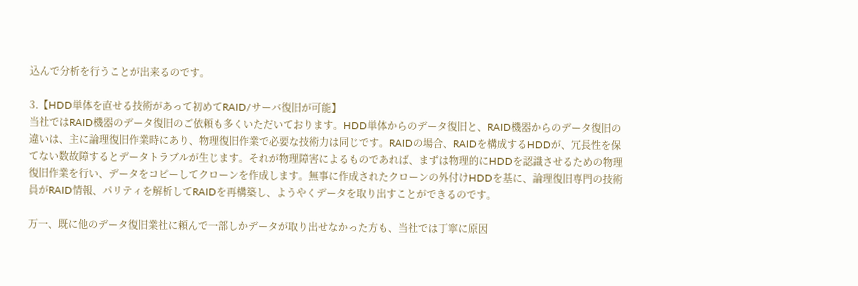込んで分析を行うことが出来るのです。

3.【HDD単体を直せる技術があって初めてRAID/サーバ復旧が可能】
当社ではRAID機器のデータ復旧のご依頼も多くいただいております。HDD単体からのデータ復旧と、RAID機器からのデータ復旧の違いは、主に論理復旧作業時にあり、物理復旧作業で必要な技術力は同じです。RAIDの場合、RAIDを構成するHDDが、冗長性を保てない数故障するとデータトラブルが生じます。それが物理障害によるものであれば、まずは物理的にHDDを認識させるための物理復旧作業を行い、データをコピーしてクローンを作成します。無事に作成されたクローンの外付けHDDを基に、論理復旧専門の技術員がRAID情報、パリティを解析してRAIDを再構築し、ようやくデータを取り出すことができるのです。

万一、既に他のデータ復旧業社に頼んで一部しかデータが取り出せなかった方も、当社では丁寧に原因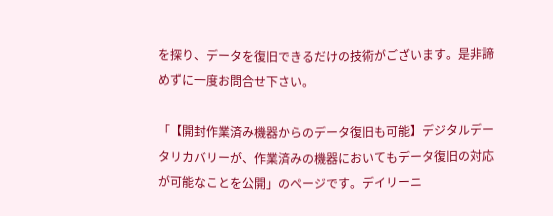を探り、データを復旧できるだけの技術がございます。是非諦めずに一度お問合せ下さい。

「【開封作業済み機器からのデータ復旧も可能】デジタルデータリカバリーが、作業済みの機器においてもデータ復旧の対応が可能なことを公開」のページです。デイリーニ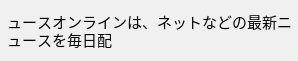ュースオンラインは、ネットなどの最新ニュースを毎日配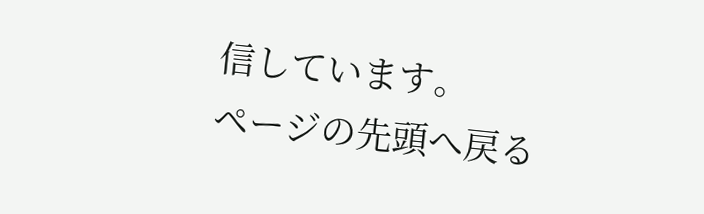信しています。
ページの先頭へ戻る